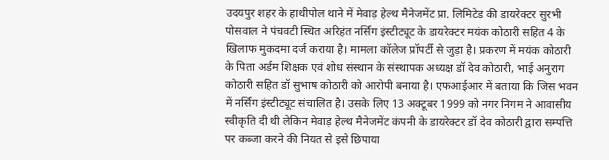उदयपुर शहर के हाथीपोल थाने में मेवाड़ हेल्थ मैनेजमेंट प्रा. लिमिटेड की डायरेक्टर सुरभी पोसवाल ने पंचवटी स्थित अरिहंत नर्सिंग इंस्टीट्यूट के डायरेक्टर मयंक कोठारी सहित 4 के खिलाफ मुकदमा दर्ज कराया है। मामला कॉलेज प्रॉपर्टी से जुड़ा है। प्रकरण में मयंक कोठारी के पिता अर्डम शिक्षक एवं शोध संस्थान के संस्थापक अध्यक्ष डॉ देव कोठारी, भाई अनुराग कोठारी सहित डॉ सुभाष कोठारी को आरोपी बनाया है। एफआईआर में बताया कि जिस भवन में नर्सिंग इंस्टीट्यूट संचालित है। उसके लिए 13 अक्टूबर 1999 को नगर निगम ने आवासीय स्वीकृति दी थी लेकिन मेवाड़ हेल्थ मैनेजमेंट कंपनी के डायरेक्टर डॉ देव कोठारी द्वारा सम्पत्ति पर कब्जा करने की नियत से इसे छिपाया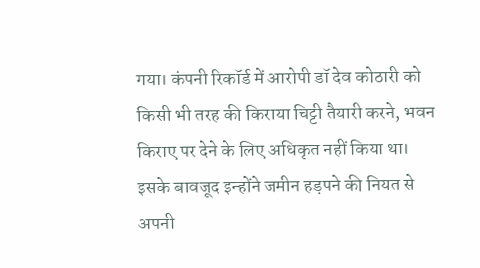गया। कंपनी रिकॉर्ड में आरोपी डॉ देव कोठारी को किसी भी तरह की किराया चिट्टी तैयारी करने, भवन किराए पर देने के लिए अधिकृत नहीं किया था। इसके बावजूद इन्होंने जमीन हड़पने की नियत से अपनी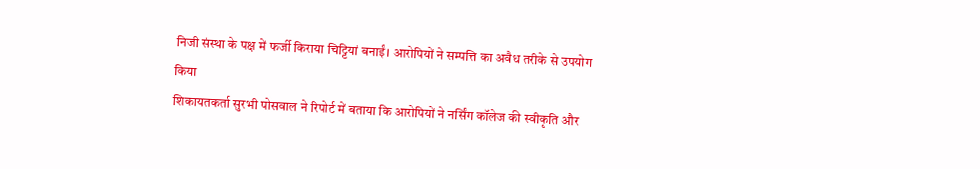निजी संस्था के पक्ष में फर्जी किराया चिट्टियां बनाईं। आरोपियों ने सम्पत्ति का अवैध तरीके से उपयोग किया
शिकायतकर्ता सुरभी पोसवाल ने रिपोर्ट में बताया कि आरोपियों ने नर्सिंग कॉलेज की स्वीकृति और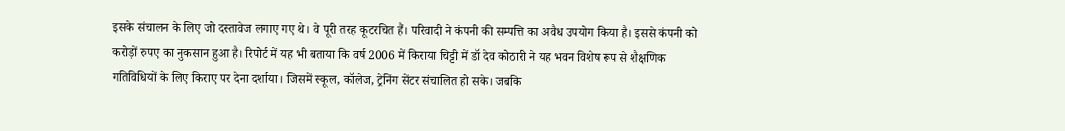इसके संचालन के लिए जो दस्तावेज लगाए गए थे। वे पूरी तरह कूटरचित हैं। परिवादी ने कंपनी की सम्पत्ति का अवैध उपयोग किया है। इससे कंपनी को करोड़ों रुपए का नुकसान हुआ है। रिपोर्ट में यह भी बताया कि वर्ष 2006 में किराया चिट्टी में डॉ देव कोठारी ने यह भवन विशेष रूप से शैक्षणिक गतिविधियों के लिए किराए पर देना दर्शाया। जिसमें स्कूल, कॉलेज, ट्रेनिंग सेंटर संचालित हो सके। जबकि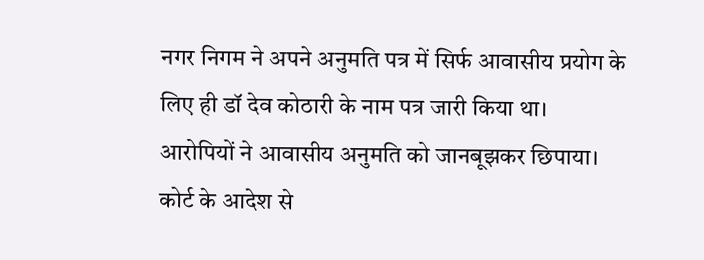नगर निगम ने अपने अनुमति पत्र में सिर्फ आवासीय प्रयोग के लिए ही डॉ देव कोठारी के नाम पत्र जारी किया था। आरोपियों ने आवासीय अनुमति को जानबूझकर छिपाया। कोर्ट के आदेश से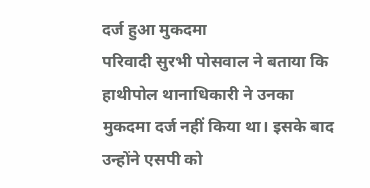दर्ज हुआ मुकदमा
परिवादी सुरभी पोसवाल ने बताया कि हाथीपोल थानाधिकारी ने उनका मुकदमा दर्ज नहीं किया था। इसके बाद उन्होंने एसपी को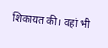शिकायत की। वहां भी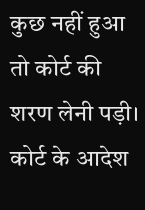कुछ नहीं हुआ तो कोर्ट की शरण लेनी पड़ी। कोर्ट के आदेश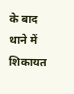के बाद थाने में शिकायत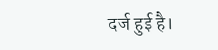दर्ज हुई है।